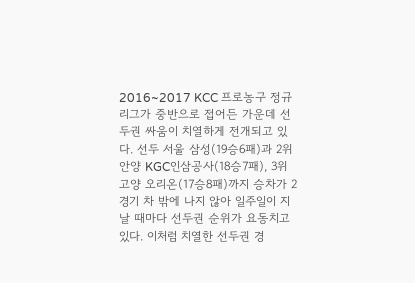2016~2017 KCC 프로농구 정규리그가 중반으로 접어든 가운데 선두권 싸움이 치열하게 전개되고 있다. 선두 서울 삼성(19승6패)과 2위 안양 KGC인삼공사(18승7패), 3위 고양 오리온(17승8패)까지 승차가 2경기 차 밖에 나지 않아 일주일이 지날 때마다 선두권 순위가 요동치고 있다. 이처럼 치열한 선두권 경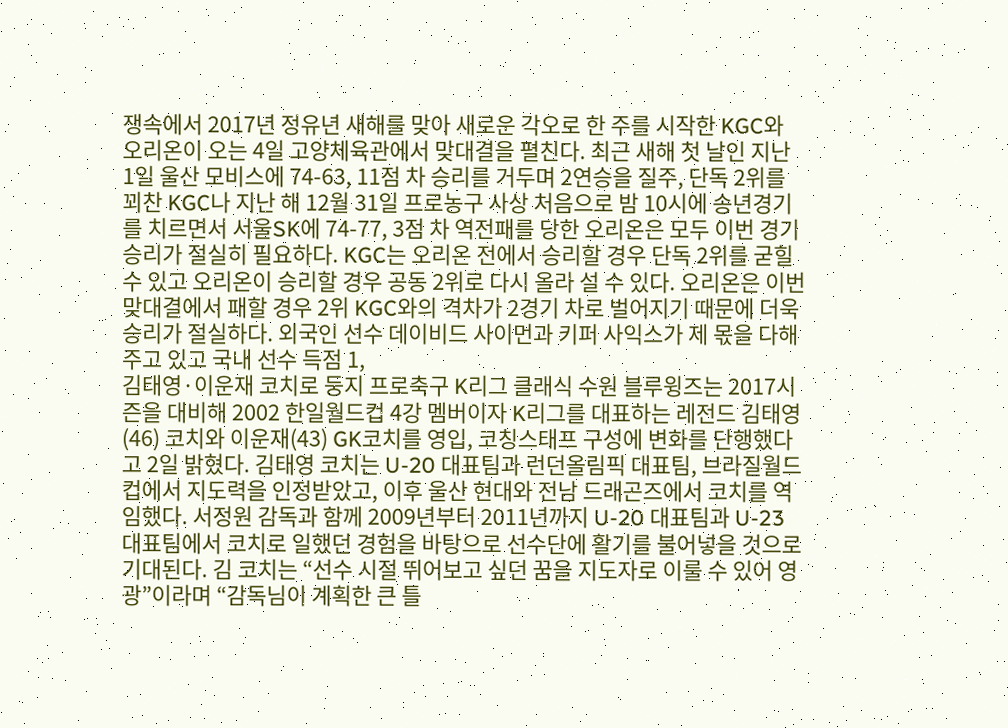쟁속에서 2017년 정유년 새해를 맞아 새로운 각오로 한 주를 시작한 KGC와 오리온이 오는 4일 고양체육관에서 맞대결을 펼친다. 최근 새해 첫 날인 지난 1일 울산 모비스에 74-63, 11점 차 승리를 거두며 2연승을 질주, 단독 2위를 꾀찬 KGC나 지난 해 12월 31일 프로농구 사상 처음으로 밤 10시에 송년경기를 치르면서 서울SK에 74-77, 3점 차 역전패를 당한 오리온은 모두 이번 경기 승리가 절실히 필요하다. KGC는 오리온 전에서 승리할 경우 단독 2위를 굳힐 수 있고 오리온이 승리할 경우 공동 2위로 다시 올라 설 수 있다. 오리온은 이번 맞대결에서 패할 경우 2위 KGC와의 격차가 2경기 차로 벌어지기 때문에 더욱 승리가 절실하다. 외국인 선수 데이비드 사이먼과 키퍼 사익스가 제 몫을 다해주고 있고 국내 선수 득점 1,
김태영·이운재 코치로 둥지 프로축구 K리그 클래식 수원 블루윙즈는 2017시즌을 대비해 2002 한일월드컵 4강 멤버이자 K리그를 대표하는 레전드 김태영(46) 코치와 이운재(43) GK코치를 영입, 코칭스태프 구성에 변화를 단행했다고 2일 밝혔다. 김태영 코치는 U-20 대표팀과 런던올림픽 대표팀, 브라질월드컵에서 지도력을 인정받았고, 이후 울산 현대와 전남 드래곤즈에서 코치를 역임했다. 서정원 감독과 함께 2009년부터 2011년까지 U-20 대표팀과 U-23 대표팀에서 코치로 일했던 경험을 바탕으로 선수단에 활기를 불어넣을 것으로 기대된다. 김 코치는 “선수 시절 뛰어보고 싶던 꿈을 지도자로 이룰 수 있어 영광”이라며 “감독님이 계획한 큰 틀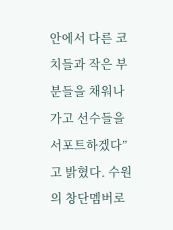안에서 다른 코치들과 작은 부분들을 채워나가고 선수들을 서포트하겠다”고 밝혔다. 수원의 창단멤버로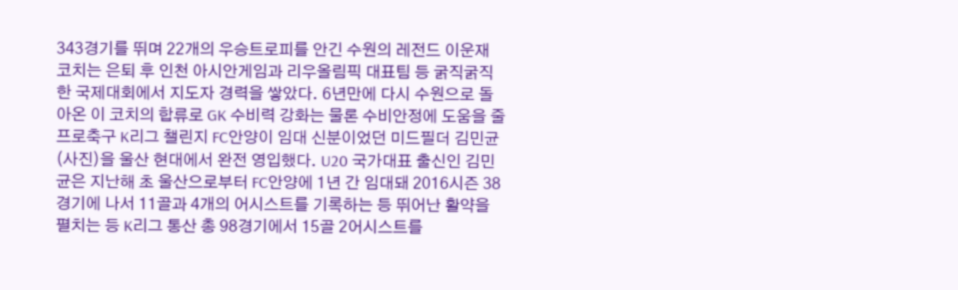343경기를 뛰며 22개의 우승트로피를 안긴 수원의 레전드 이운재 코치는 은퇴 후 인천 아시안게임과 리우올림픽 대표팀 등 굵직굵직한 국제대회에서 지도자 경력을 쌓았다. 6년만에 다시 수원으로 돌아온 이 코치의 합류로 GK 수비력 강화는 물론 수비안정에 도움을 줄
프로축구 K리그 챌린지 FC안양이 임대 신분이었던 미드필더 김민균(사진)을 울산 현대에서 완전 영입했다. U20 국가대표 출신인 김민균은 지난해 초 울산으로부터 FC안양에 1년 간 임대돼 2016시즌 38경기에 나서 11골과 4개의 어시스트를 기록하는 등 뛰어난 활약을 펼치는 등 K리그 통산 총 98경기에서 15골 2어시스트를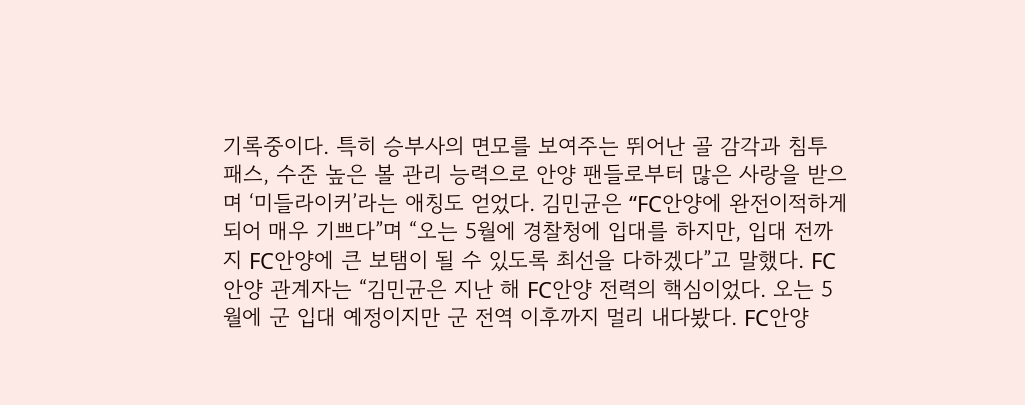기록중이다. 특히 승부사의 면모를 보여주는 뛰어난 골 감각과 침투 패스, 수준 높은 볼 관리 능력으로 안양 팬들로부터 많은 사랑을 받으며 ‘미들라이커’라는 애칭도 얻었다. 김민균은 “FC안양에 완전이적하게 되어 매우 기쁘다”며 “오는 5월에 경찰청에 입대를 하지만, 입대 전까지 FC안양에 큰 보탬이 될 수 있도록 최선을 다하겠다”고 말했다. FC안양 관계자는 “김민균은 지난 해 FC안양 전력의 핵심이었다. 오는 5월에 군 입대 예정이지만 군 전역 이후까지 멀리 내다봤다. FC안양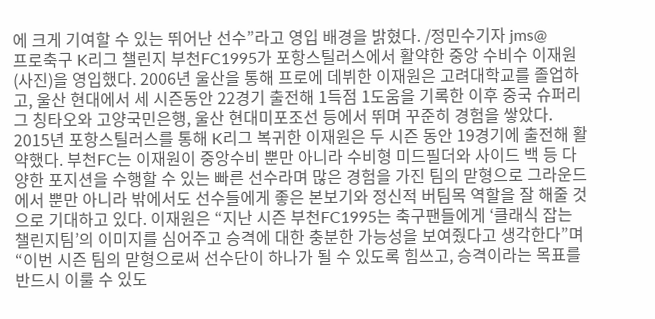에 크게 기여할 수 있는 뛰어난 선수”라고 영입 배경을 밝혔다. /정민수기자 jms@
프로축구 K리그 챌린지 부천FC1995가 포항스틸러스에서 활약한 중앙 수비수 이재원(사진)을 영입했다. 2006년 울산을 통해 프로에 데뷔한 이재원은 고려대학교를 졸업하고, 울산 현대에서 세 시즌동안 22경기 출전해 1득점 1도움을 기록한 이후 중국 슈퍼리그 칭타오와 고양국민은행, 울산 현대미포조선 등에서 뛰며 꾸준히 경험을 쌓았다. 2015년 포항스틸러스를 통해 K리그 복귀한 이재원은 두 시즌 동안 19경기에 출전해 활약했다. 부천FC는 이재원이 중앙수비 뿐만 아니라 수비형 미드필더와 사이드 백 등 다양한 포지션을 수행할 수 있는 빠른 선수라며 많은 경험을 가진 팀의 맏형으로 그라운드에서 뿐만 아니라 밖에서도 선수들에게 좋은 본보기와 정신적 버팀목 역할을 잘 해줄 것으로 기대하고 있다. 이재원은 “지난 시즌 부천FC1995는 축구팬들에게 ‘클래식 잡는 챌린지팀’의 이미지를 심어주고 승격에 대한 충분한 가능성을 보여줬다고 생각한다”며 “이번 시즌 팀의 맏형으로써 선수단이 하나가 될 수 있도록 힘쓰고, 승격이라는 목표를 반드시 이룰 수 있도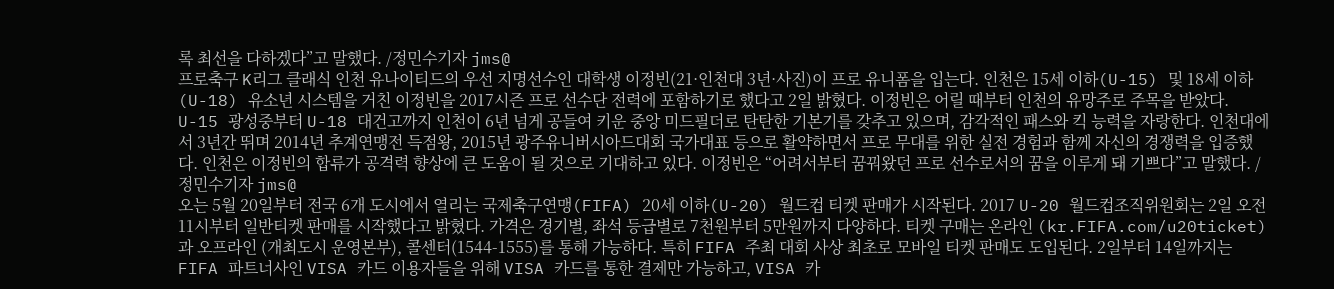록 최선을 다하겠다”고 말했다. /정민수기자 jms@
프로축구 K리그 클래식 인천 유나이티드의 우선 지명선수인 대학생 이정빈(21·인천대 3년·사진)이 프로 유니폼을 입는다. 인천은 15세 이하(U-15) 및 18세 이하(U-18) 유소년 시스템을 거친 이정빈을 2017시즌 프로 선수단 전력에 포함하기로 했다고 2일 밝혔다. 이정빈은 어릴 때부터 인천의 유망주로 주목을 받았다. U-15 광성중부터 U-18 대건고까지 인천이 6년 넘게 공들여 키운 중앙 미드필더로 탄탄한 기본기를 갖추고 있으며, 감각적인 패스와 킥 능력을 자랑한다. 인천대에서 3년간 뛰며 2014년 추계연맹전 득점왕, 2015년 광주유니버시아드대회 국가대표 등으로 활약하면서 프로 무대를 위한 실전 경험과 함께 자신의 경쟁력을 입증했다. 인천은 이정빈의 합류가 공격력 향상에 큰 도움이 될 것으로 기대하고 있다. 이정빈은 “어려서부터 꿈꿔왔던 프로 선수로서의 꿈을 이루게 돼 기쁘다”고 말했다. /정민수기자 jms@
오는 5월 20일부터 전국 6개 도시에서 열리는 국제축구연맹(FIFA) 20세 이하(U-20) 월드컵 티켓 판매가 시작된다. 2017 U-20 월드컵조직위원회는 2일 오전 11시부터 일반티켓 판매를 시작했다고 밝혔다. 가격은 경기별, 좌석 등급별로 7천원부터 5만원까지 다양하다. 티켓 구매는 온라인 (kr.FIFA.com/u20ticket)과 오프라인 (개최도시 운영본부), 콜센터(1544-1555)를 통해 가능하다. 특히 FIFA 주최 대회 사상 최초로 모바일 티켓 판매도 도입된다. 2일부터 14일까지는 FIFA 파트너사인 VISA 카드 이용자들을 위해 VISA 카드를 통한 결제만 가능하고, VISA 카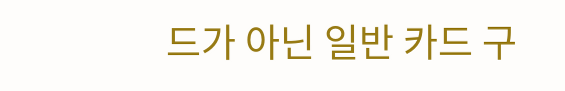드가 아닌 일반 카드 구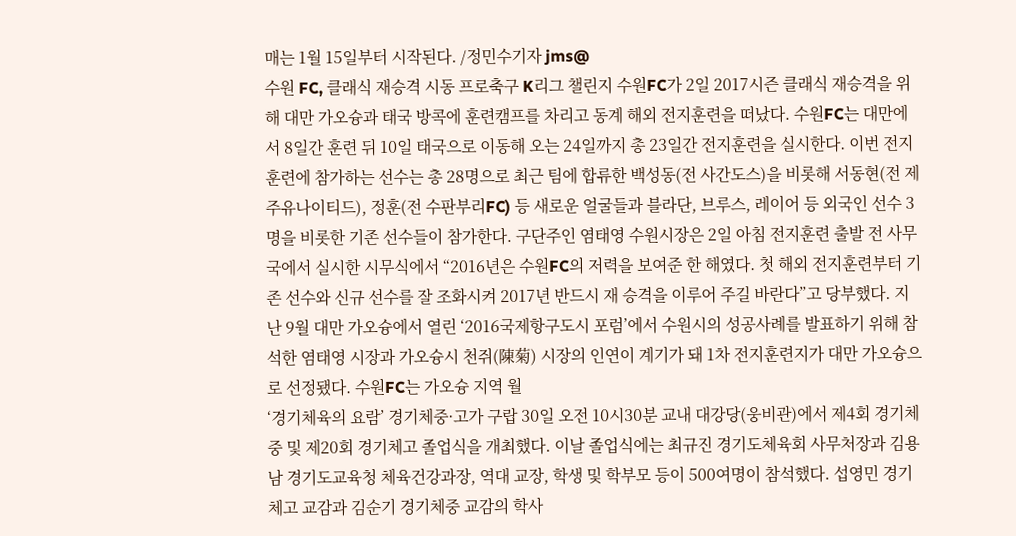매는 1월 15일부터 시작된다. /정민수기자 jms@
수원 FC, 클래식 재승격 시동 프로축구 K리그 챌린지 수원FC가 2일 2017시즌 클래식 재승격을 위해 대만 가오슝과 태국 방콕에 훈련캠프를 차리고 동계 해외 전지훈련을 떠났다. 수원FC는 대만에서 8일간 훈련 뒤 10일 태국으로 이동해 오는 24일까지 총 23일간 전지훈련을 실시한다. 이번 전지훈련에 참가하는 선수는 총 28명으로 최근 팀에 합류한 백성동(전 사간도스)을 비롯해 서동현(전 제주유나이티드), 정훈(전 수판부리FC) 등 새로운 얼굴들과 블라단, 브루스, 레이어 등 외국인 선수 3명을 비롯한 기존 선수들이 참가한다. 구단주인 염태영 수원시장은 2일 아침 전지훈련 출발 전 사무국에서 실시한 시무식에서 “2016년은 수원FC의 저력을 보여준 한 해였다. 첫 해외 전지훈련부터 기존 선수와 신규 선수를 잘 조화시켜 2017년 반드시 재 승격을 이루어 주길 바란다”고 당부했다. 지난 9월 대만 가오슝에서 열린 ‘2016국제항구도시 포럼’에서 수원시의 성공사례를 발표하기 위해 참석한 염태영 시장과 가오슝시 천쥐(陳菊) 시장의 인연이 계기가 돼 1차 전지훈련지가 대만 가오슝으로 선정됐다. 수원FC는 가오슝 지역 월
‘경기체육의 요람’ 경기체중·고가 구랍 30일 오전 10시30분 교내 대강당(웅비관)에서 제4회 경기체중 및 제20회 경기체고 졸업식을 개최했다. 이날 졸업식에는 최규진 경기도체육회 사무처장과 김용남 경기도교육청 체육건강과장, 역대 교장, 학생 및 학부모 등이 500여명이 참석했다. 섭영민 경기체고 교감과 김순기 경기체중 교감의 학사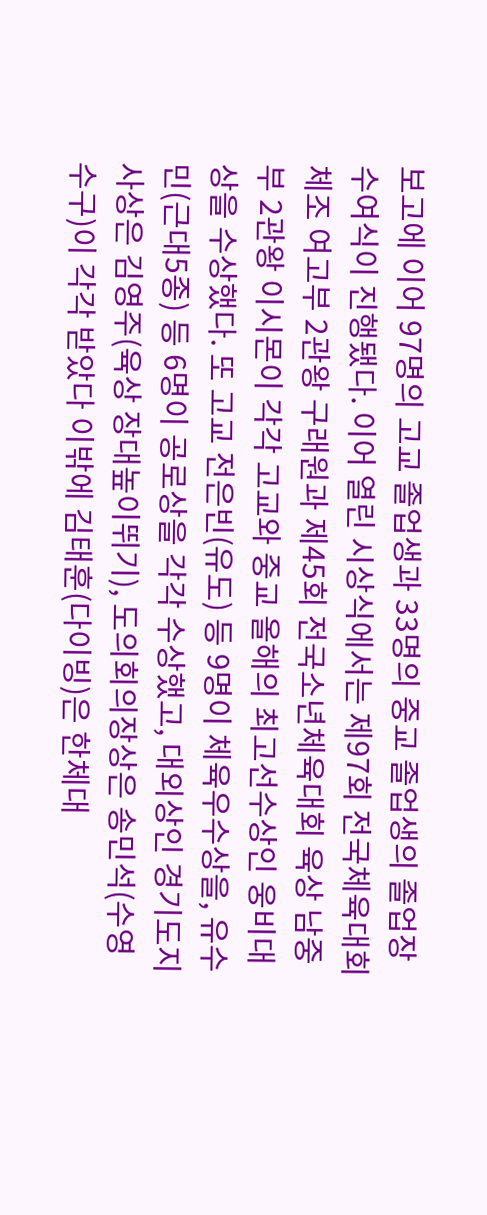보고에 이어 97명의 고교 졸업생과 33명의 중교 졸업생의 졸업장 수여식이 진행됐다. 이어 열린 시상식에서는 제97회 전국체육대회 체조 여고부 2관왕 구래원과 제45회 전국소년체육대회 육상 남중부 2관왕 이시몬이 각각 고교와 중교 올해의 최고선수상인 웅비대상을 수상했다. 또 고교 전은빈(유도) 등 9명이 체육우수상을, 유수민(근대5종) 등 6명이 공로상을 각각 수상했고, 대외상인 경기도지사상은 김영주(육상 장대높이뛰기), 도의회의장상은 송민석(수영 수구)이 각각 받았다 이밖에 김태훈(다이빙)은 한체대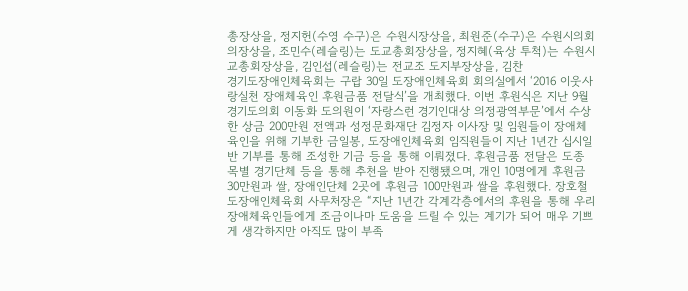총장상을, 정지헌(수영 수구)은 수원시장상을, 최원준(수구)은 수원시의회의장상을, 조민수(레슬링)는 도교총회장상을, 정지혜(육상 투척)는 수원시교총회장상을, 김인섭(레슬링)는 전교조 도지부장상을, 김찬
경기도장애인체육회는 구랍 30일 도장애인체육회 회의실에서 ‘2016 이웃사랑실천 장애체육인 후원금품 전달식’을 개최했다. 이번 후원식은 지난 9월 경기도의회 이동화 도의원이 ‘자랑스런 경기인대상 의정광역부문’에서 수상한 상금 200만원 전액과 성정문화재단 김정자 이사장 및 임원들이 장애체육인을 위해 기부한 금일봉, 도장애인체육회 임직원들이 지난 1년간 십시일반 기부를 통해 조성한 기금 등을 통해 이뤄졌다. 후원금품 전달은 도종목별 경기단체 등을 통해 추천을 받아 진행됐으며, 개인 10명에게 후원금 30만원과 쌀, 장애인단체 2곳에 후원금 100만원과 쌀을 후원했다. 장호철 도장애인체육회 사무처장은 “지난 1년간 각계각층에서의 후원을 통해 우리 장애체육인들에게 조금이나마 도움을 드릴 수 있는 계기가 되어 매우 기쁘게 생각하지만 아직도 많이 부족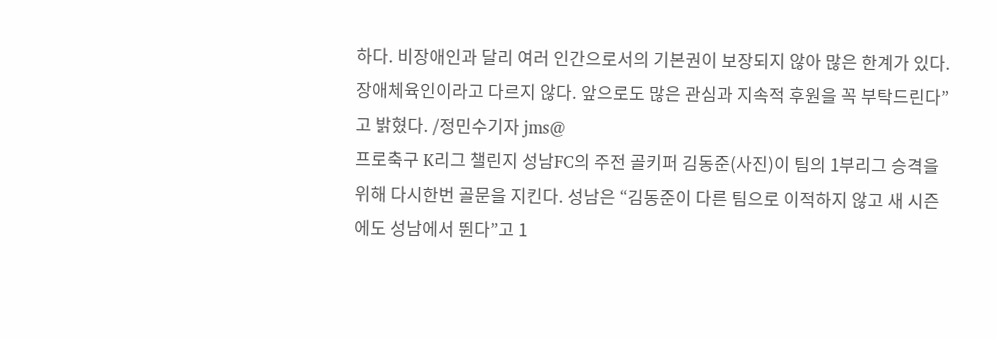하다. 비장애인과 달리 여러 인간으로서의 기본권이 보장되지 않아 많은 한계가 있다. 장애체육인이라고 다르지 않다. 앞으로도 많은 관심과 지속적 후원을 꼭 부탁드린다”고 밝혔다. /정민수기자 jms@
프로축구 K리그 챌린지 성남FC의 주전 골키퍼 김동준(사진)이 팀의 1부리그 승격을 위해 다시한번 골문을 지킨다. 성남은 “김동준이 다른 팀으로 이적하지 않고 새 시즌에도 성남에서 뛴다”고 1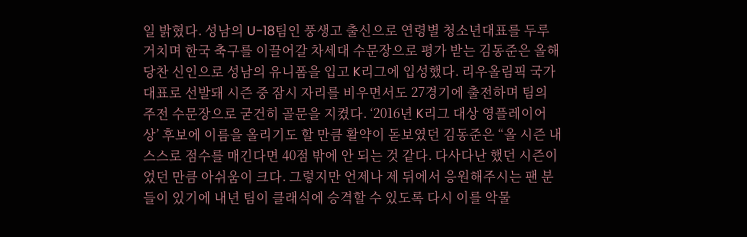일 밝혔다. 성남의 U-18팀인 풍생고 출신으로 연령별 청소년대표를 두루 거치며 한국 축구를 이끌어갈 차세대 수문장으로 평가 받는 김동준은 올해 당찬 신인으로 성남의 유니폼을 입고 K리그에 입성했다. 리우올림픽 국가대표로 선발돼 시즌 중 잠시 자리를 비우면서도 27경기에 출전하며 팀의 주전 수문장으로 굳건히 골문을 지켰다. ‘2016년 K리그 대상 영플레이어상’ 후보에 이름을 올리기도 할 만큼 활약이 돋보였던 김동준은 “올 시즌 내 스스로 점수를 매긴다면 40점 밖에 안 되는 것 같다. 다사다난 했던 시즌이었던 만큼 아쉬움이 크다. 그렇지만 언제나 제 뒤에서 응원해주시는 팬 분들이 있기에 내년 팀이 클래식에 승격할 수 있도록 다시 이를 악물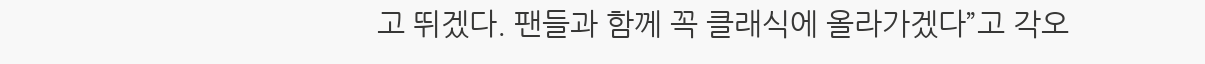고 뛰겠다. 팬들과 함께 꼭 클래식에 올라가겠다”고 각오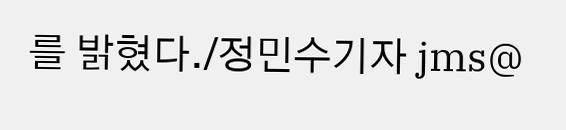를 밝혔다./정민수기자 jms@